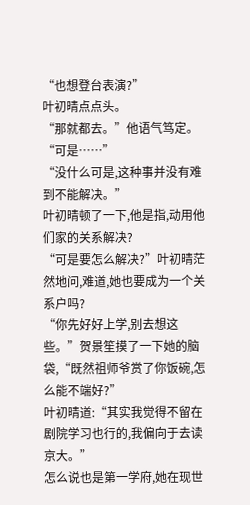“也想登台表演?”
叶初晴点点头。
“那就都去。”他语气笃定。
“可是……”
“没什么可是,这种事并没有难到不能解决。”
叶初晴顿了一下,他是指,动用他们家的关系解决?
“可是要怎么解决?”叶初晴茫然地问,难道,她也要成为一个关系户吗?
“你先好好上学,别去想这些。”贺景笙摸了一下她的脑袋,“既然祖师爷赏了你饭碗,怎么能不端好?”
叶初晴道:“其实我觉得不留在剧院学习也行的,我偏向于去读京大。”
怎么说也是第一学府,她在现世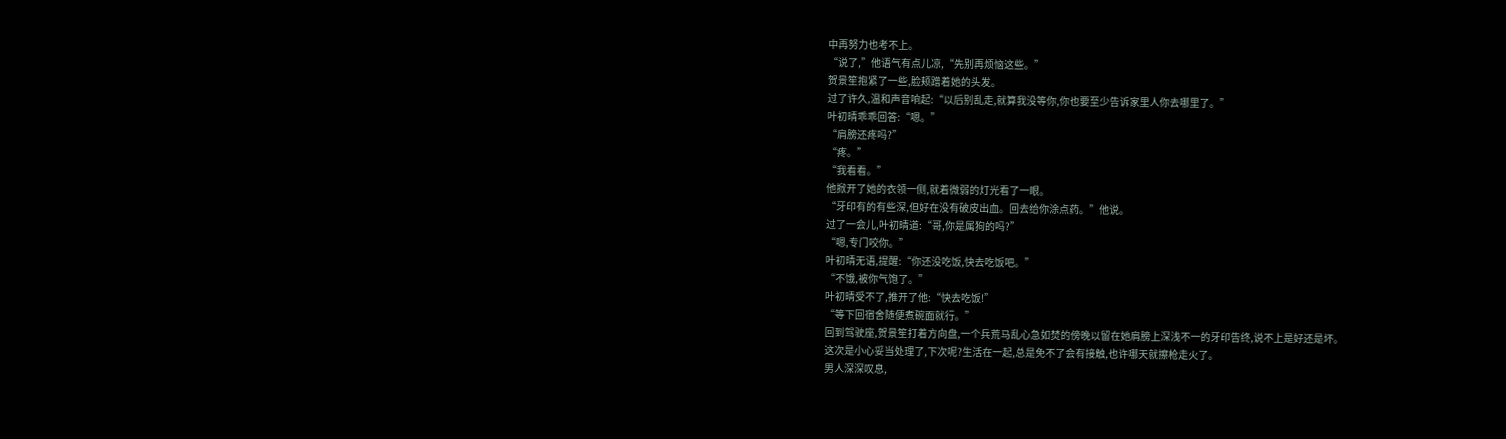中再努力也考不上。
“说了,”他语气有点儿凉,“先别再烦恼这些。”
贺景笙抱紧了一些,脸颊蹭着她的头发。
过了许久,温和声音响起:“以后别乱走,就算我没等你,你也要至少告诉家里人你去哪里了。”
叶初晴乖乖回答:“嗯。”
“肩膀还疼吗?”
“疼。”
“我看看。”
他掀开了她的衣领一侧,就着微弱的灯光看了一眼。
“牙印有的有些深,但好在没有破皮出血。回去给你涂点药。”他说。
过了一会儿,叶初晴道:“哥,你是属狗的吗?”
“嗯,专门咬你。”
叶初晴无语,提醒:“你还没吃饭,快去吃饭吧。”
“不饿,被你气饱了。”
叶初晴受不了,推开了他:“快去吃饭!”
“等下回宿舍随便煮碗面就行。”
回到驾驶座,贺景笙打着方向盘,一个兵荒马乱心急如焚的傍晚以留在她肩膀上深浅不一的牙印告终,说不上是好还是坏。
这次是小心妥当处理了,下次呢?生活在一起,总是免不了会有接触,也许哪天就擦枪走火了。
男人深深叹息,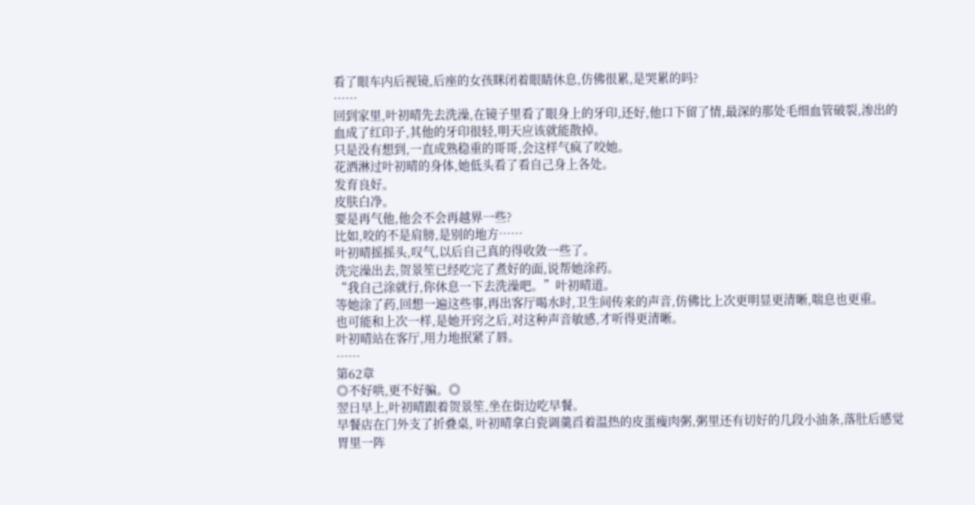看了眼车内后视镜,后座的女孩眯闭着眼睛休息,仿佛很累,是哭累的吗?
……
回到家里,叶初晴先去洗澡,在镜子里看了眼身上的牙印,还好,他口下留了情,最深的那处毛细血管破裂,渗出的血成了红印子,其他的牙印很轻,明天应该就能散掉。
只是没有想到,一直成熟稳重的哥哥,会这样气疯了咬她。
花洒淋过叶初晴的身体,她低头看了看自己身上各处。
发育良好。
皮肤白净。
要是再气他,他会不会再越界一些?
比如,咬的不是肩膀,是别的地方……
叶初晴摇摇头,叹气,以后自己真的得收敛一些了。
洗完澡出去,贺景笙已经吃完了煮好的面,说帮她涂药。
“我自己涂就行,你休息一下去洗澡吧。”叶初晴道。
等她涂了药,回想一遍这些事,再出客厅喝水时,卫生间传来的声音,仿佛比上次更明显更清晰,喘息也更重。
也可能和上次一样,是她开窍之后,对这种声音敏感,才听得更清晰。
叶初晴站在客厅,用力地抿紧了唇。
……
第62章
◎不好哄,更不好骗。◎
翌日早上,叶初晴跟着贺景笙,坐在街边吃早餐。
早餐店在门外支了折叠桌, 叶初晴拿白瓷调羹舀着温热的皮蛋瘦肉粥,粥里还有切好的几段小油条,落肚后感觉胃里一阵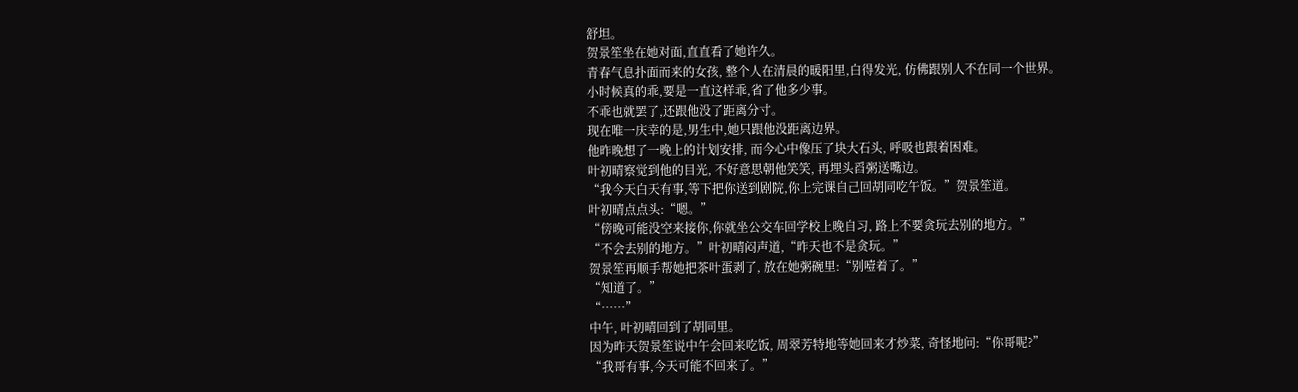舒坦。
贺景笙坐在她对面,直直看了她许久。
青春气息扑面而来的女孩, 整个人在清晨的暖阳里,白得发光, 仿佛跟别人不在同一个世界。
小时候真的乖,要是一直这样乖,省了他多少事。
不乖也就罢了,还跟他没了距离分寸。
现在唯一庆幸的是,男生中,她只跟他没距离边界。
他昨晚想了一晚上的计划安排, 而今心中像压了块大石头, 呼吸也跟着困难。
叶初晴察觉到他的目光, 不好意思朝他笑笑, 再埋头舀粥送嘴边。
“我今天白天有事,等下把你送到剧院,你上完课自己回胡同吃午饭。”贺景笙道。
叶初晴点点头:“嗯。”
“傍晚可能没空来接你,你就坐公交车回学校上晚自习, 路上不要贪玩去别的地方。”
“不会去别的地方。”叶初晴闷声道,“昨天也不是贪玩。”
贺景笙再顺手帮她把茶叶蛋剥了, 放在她粥碗里:“别噎着了。”
“知道了。”
“……”
中午, 叶初晴回到了胡同里。
因为昨天贺景笙说中午会回来吃饭, 周翠芳特地等她回来才炒菜, 奇怪地问:“你哥呢?”
“我哥有事,今天可能不回来了。”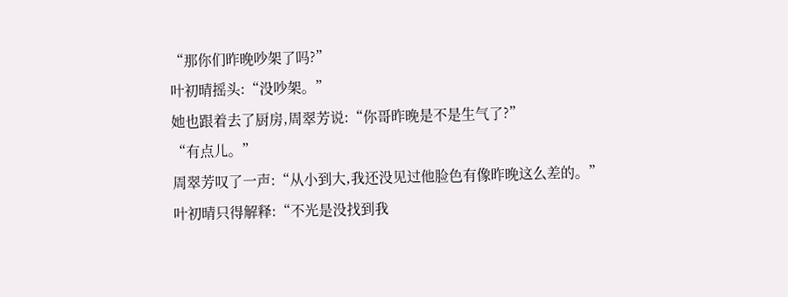“那你们昨晚吵架了吗?”
叶初晴摇头:“没吵架。”
她也跟着去了厨房,周翠芳说:“你哥昨晚是不是生气了?”
“有点儿。”
周翠芳叹了一声:“从小到大,我还没见过他脸色有像昨晚这么差的。”
叶初晴只得解释:“不光是没找到我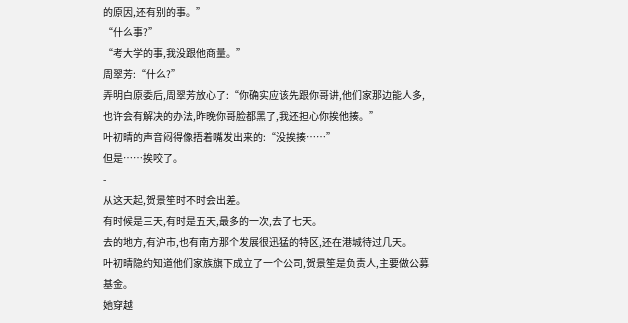的原因,还有别的事。”
“什么事?”
“考大学的事,我没跟他商量。”
周翠芳:“什么?”
弄明白原委后,周翠芳放心了:“你确实应该先跟你哥讲,他们家那边能人多,也许会有解决的办法,昨晚你哥脸都黑了,我还担心你挨他揍。”
叶初晴的声音闷得像捂着嘴发出来的:“没挨揍……”
但是……挨咬了。
-
从这天起,贺景笙时不时会出差。
有时候是三天,有时是五天,最多的一次,去了七天。
去的地方,有沪市,也有南方那个发展很迅猛的特区,还在港城待过几天。
叶初晴隐约知道他们家族旗下成立了一个公司,贺景笙是负责人,主要做公募基金。
她穿越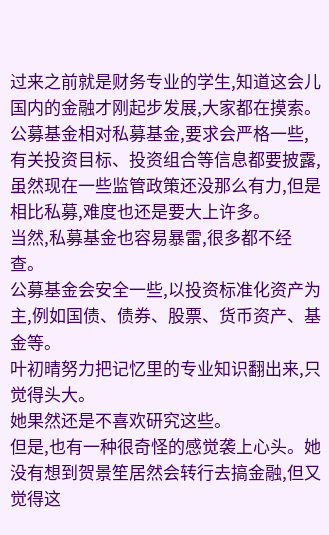过来之前就是财务专业的学生,知道这会儿国内的金融才刚起步发展,大家都在摸索。
公募基金相对私募基金,要求会严格一些,有关投资目标、投资组合等信息都要披露,虽然现在一些监管政策还没那么有力,但是相比私募,难度也还是要大上许多。
当然,私募基金也容易暴雷,很多都不经查。
公募基金会安全一些,以投资标准化资产为主,例如国债、债券、股票、货币资产、基金等。
叶初晴努力把记忆里的专业知识翻出来,只觉得头大。
她果然还是不喜欢研究这些。
但是,也有一种很奇怪的感觉袭上心头。她没有想到贺景笙居然会转行去搞金融,但又觉得这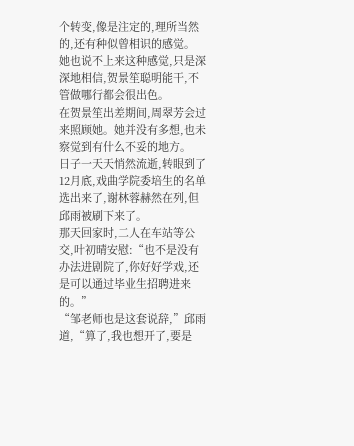个转变,像是注定的,理所当然的,还有种似曾相识的感觉。
她也说不上来这种感觉,只是深深地相信,贺景笙聪明能干,不管做哪行都会很出色。
在贺景笙出差期间,周翠芳会过来照顾她。她并没有多想,也未察觉到有什么不妥的地方。
日子一天天悄然流逝,转眼到了12月底,戏曲学院委培生的名单选出来了,谢林蓉赫然在列,但邱雨被刷下来了。
那天回家时,二人在车站等公交,叶初晴安慰:“也不是没有办法进剧院了,你好好学戏,还是可以通过毕业生招聘进来的。”
“邹老师也是这套说辞,”邱雨道,“算了,我也想开了,要是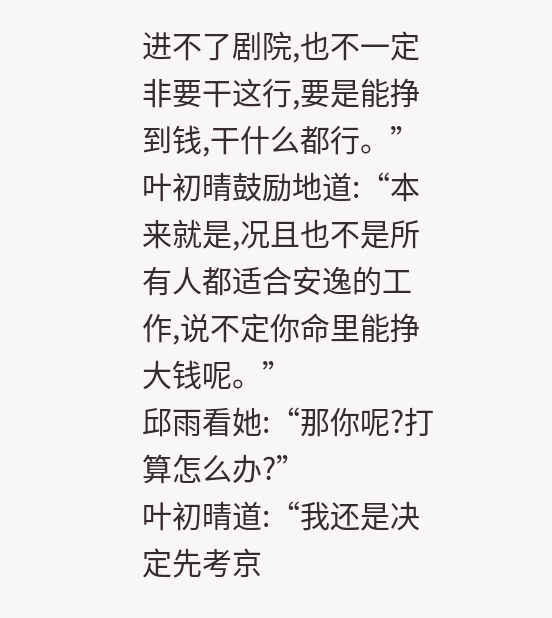进不了剧院,也不一定非要干这行,要是能挣到钱,干什么都行。”
叶初晴鼓励地道:“本来就是,况且也不是所有人都适合安逸的工作,说不定你命里能挣大钱呢。”
邱雨看她:“那你呢?打算怎么办?”
叶初晴道:“我还是决定先考京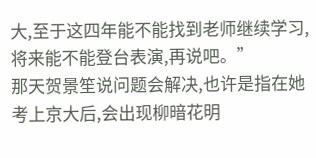大,至于这四年能不能找到老师继续学习,将来能不能登台表演,再说吧。”
那天贺景笙说问题会解决,也许是指在她考上京大后,会出现柳暗花明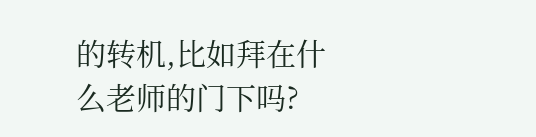的转机,比如拜在什么老师的门下吗?